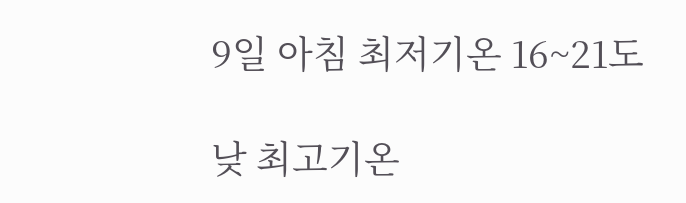9일 아침 최저기온 16~21도

낮 최고기온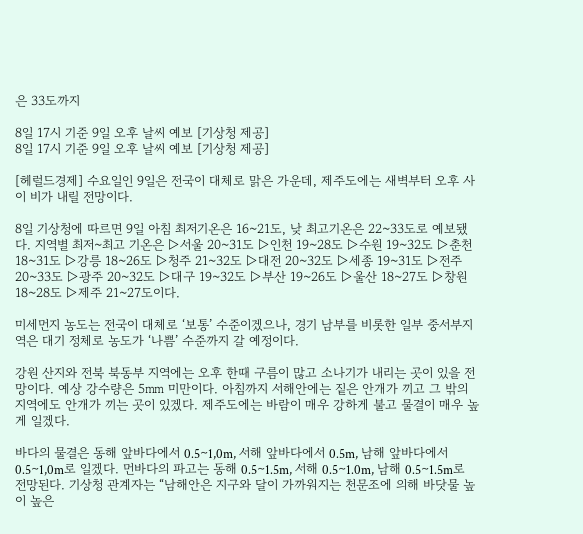은 33도까지

8일 17시 기준 9일 오후 날씨 예보 [기상청 제공]
8일 17시 기준 9일 오후 날씨 예보 [기상청 제공]

[헤럴드경제] 수요일인 9일은 전국이 대체로 맑은 가운데, 제주도에는 새벽부터 오후 사이 비가 내릴 전망이다.

8일 기상청에 따르면 9일 아침 최저기온은 16~21도, 낮 최고기온은 22~33도로 예보됐다. 지역별 최저~최고 기온은 ▷서울 20~31도 ▷인천 19~28도 ▷수원 19~32도 ▷춘천 18~31도 ▷강릉 18~26도 ▷청주 21~32도 ▷대전 20~32도 ▷세종 19~31도 ▷전주 20~33도 ▷광주 20~32도 ▷대구 19~32도 ▷부산 19~26도 ▷울산 18~27도 ▷창원 18~28도 ▷제주 21~27도이다.

미세먼지 농도는 전국이 대체로 ‘보통’ 수준이겠으나, 경기 남부를 비롯한 일부 중서부지역은 대기 정체로 농도가 ‘나쁨’ 수준까지 갈 예정이다.

강원 산지와 전북 북동부 지역에는 오후 한때 구름이 많고 소나기가 내리는 곳이 있을 전망이다. 예상 강수량은 5㎜ 미만이다. 아침까지 서해안에는 짙은 안개가 끼고 그 밖의 지역에도 안개가 끼는 곳이 있겠다. 제주도에는 바람이 매우 강하게 불고 물결이 매우 높게 일겠다.

바다의 물결은 동해 앞바다에서 0.5∼1,0m, 서해 앞바다에서 0.5m, 남해 앞바다에서 0.5∼1,0m로 일겠다. 먼바다의 파고는 동해 0.5∼1.5m, 서해 0.5∼1.0m, 남해 0.5∼1.5m로 전망된다. 기상청 관계자는 “남해안은 지구와 달이 가까워지는 천문조에 의해 바닷물 높이 높은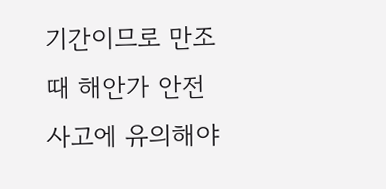기간이므로 만조 때 해안가 안전사고에 유의해야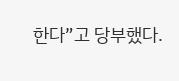한다”고 당부했다.